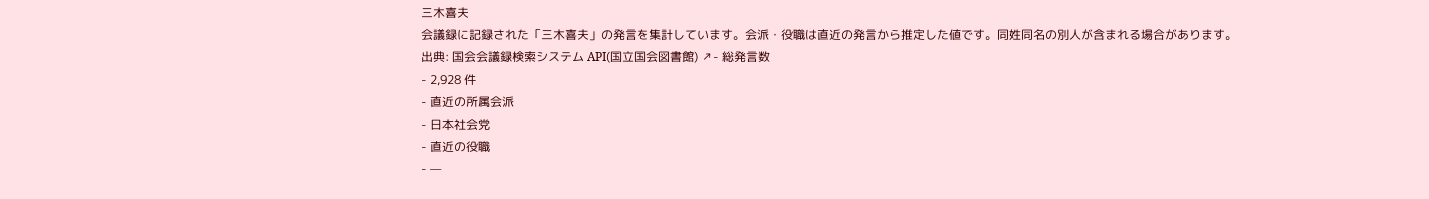三木喜夫
会議録に記録された「三木喜夫」の発言を集計しています。会派・役職は直近の発言から推定した値です。同姓同名の別人が含まれる場合があります。
出典: 国会会議録検索システム API(国立国会図書館) ↗- 総発言数
- 2,928 件
- 直近の所属会派
- 日本社会党
- 直近の役職
- —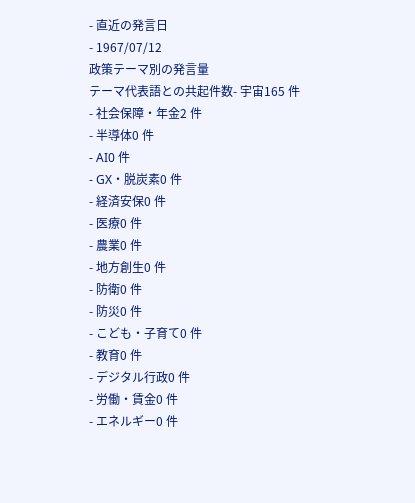- 直近の発言日
- 1967/07/12
政策テーマ別の発言量
テーマ代表語との共起件数- 宇宙165 件
- 社会保障・年金2 件
- 半導体0 件
- AI0 件
- GX・脱炭素0 件
- 経済安保0 件
- 医療0 件
- 農業0 件
- 地方創生0 件
- 防衛0 件
- 防災0 件
- こども・子育て0 件
- 教育0 件
- デジタル行政0 件
- 労働・賃金0 件
- エネルギー0 件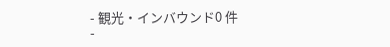- 観光・インバウンド0 件
-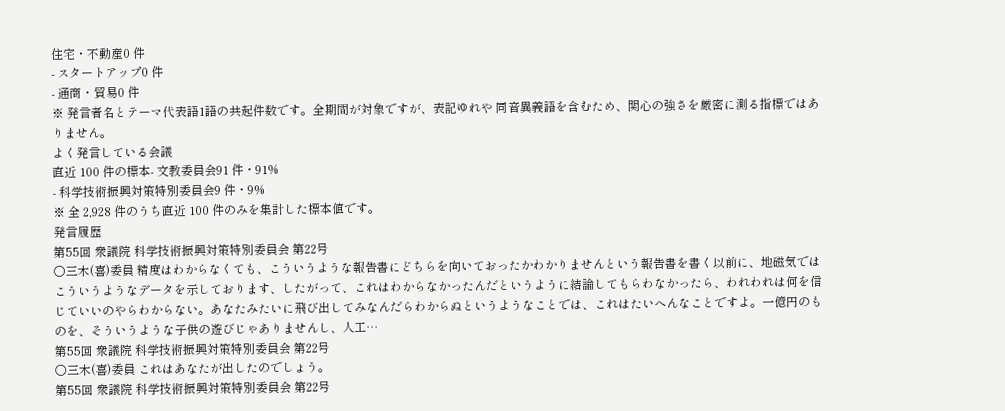住宅・不動産0 件
- スタートアップ0 件
- 通商・貿易0 件
※ 発言者名とテーマ代表語1語の共起件数です。全期間が対象ですが、表記ゆれや 同音異義語を含むため、関心の強さを厳密に測る指標ではありません。
よく発言している会議
直近 100 件の標本- 文教委員会91 件・91%
- 科学技術振興対策特別委員会9 件・9%
※ 全 2,928 件のうち直近 100 件のみを集計した標本値です。
発言履歴
第55回 衆議院 科学技術振興対策特別委員会 第22号
○三木(喜)委員 精度はわからなくても、こういうような報告書にどちらを向いておったかわかりませんという報告書を書く以前に、地磁気ではこういうようなデータを示しております、したがって、これはわからなかったんだというように結論してもらわなかったら、われわれは何を信じていいのやらわからない。あなたみたいに飛び出してみなんだらわからぬというようなことでは、これはたいへんなことですよ。一億円のものを、そういうような子供の遊びじゃありませんし、人工…
第55回 衆議院 科学技術振興対策特別委員会 第22号
○三木(喜)委員 これはあなたが出したのでしょう。
第55回 衆議院 科学技術振興対策特別委員会 第22号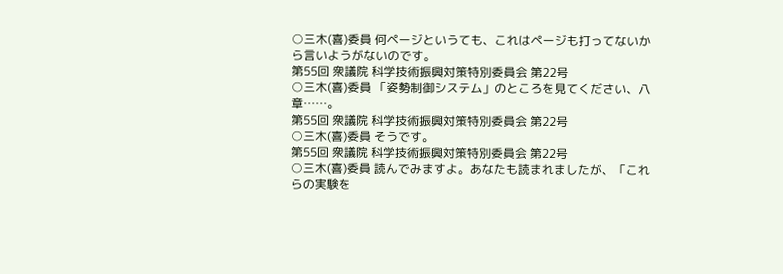○三木(喜)委員 何ページというても、これはページも打ってないから言いようがないのです。
第55回 衆議院 科学技術振興対策特別委員会 第22号
○三木(喜)委員 「姿勢制御システム」のところを見てください、八章……。
第55回 衆議院 科学技術振興対策特別委員会 第22号
○三木(喜)委員 そうです。
第55回 衆議院 科学技術振興対策特別委員会 第22号
○三木(喜)委員 読んでみますよ。あなたも読まれましたが、「これらの実験を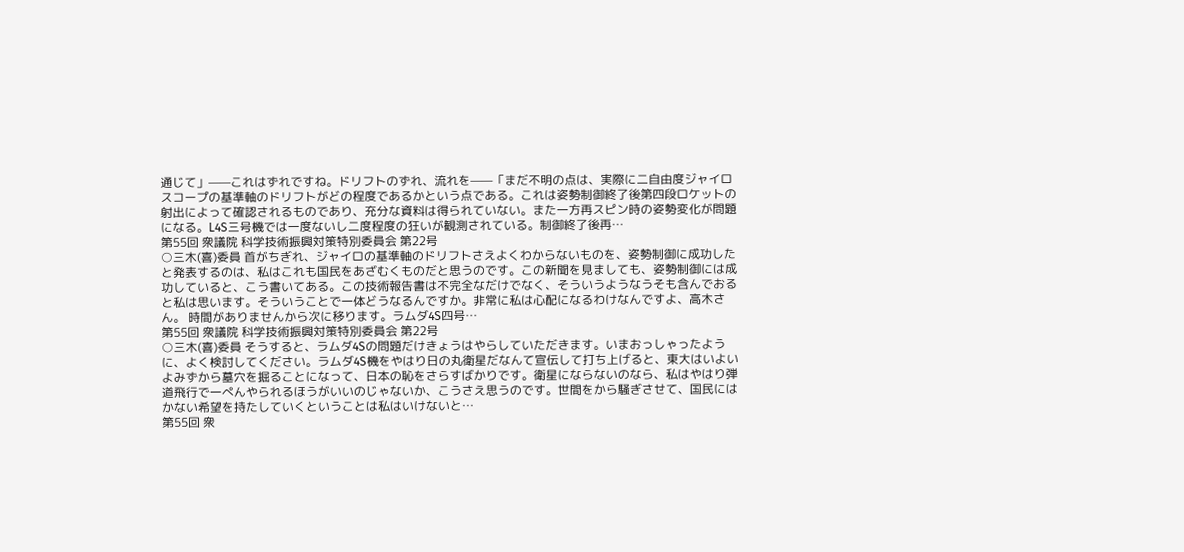通じて」——これはずれですね。ドリフトのずれ、流れを——「まだ不明の点は、実際に二自由度ジャイロスコープの基準軸のドリフトがどの程度であるかという点である。これは姿勢制御終了後第四段ロケットの射出によって確認されるものであり、充分な資料は得られていない。また一方再スピン時の姿勢変化が問題になる。L4S三号機では一度ないし二度程度の狂いが観測されている。制御終了後再…
第55回 衆議院 科学技術振興対策特別委員会 第22号
○三木(喜)委員 首がちぎれ、ジャイロの基準軸のドリフトさえよくわからないものを、姿勢制御に成功したと発表するのは、私はこれも国民をあざむくものだと思うのです。この新聞を見ましても、姿勢制御には成功していると、こう書いてある。この技術報告書は不完全なだけでなく、そういうようなうそも含んでおると私は思います。そういうことで一体どうなるんですか。非常に私は心配になるわけなんですよ、高木さん。 時間がありませんから次に移ります。ラムダ4S四号…
第55回 衆議院 科学技術振興対策特別委員会 第22号
○三木(喜)委員 そうすると、ラムダ4Sの問題だけきょうはやらしていただきます。いまおっしゃったように、よく検討してください。ラムダ4S機をやはり日の丸衛星だなんて宣伝して打ち上げると、東大はいよいよみずから墓穴を掘ることになって、日本の恥をさらすばかりです。衛星にならないのなら、私はやはり弾道飛行で一ぺんやられるほうがいいのじゃないか、こうさえ思うのです。世間をから騒ぎさせて、国民にはかない希望を持たしていくということは私はいけないと…
第55回 衆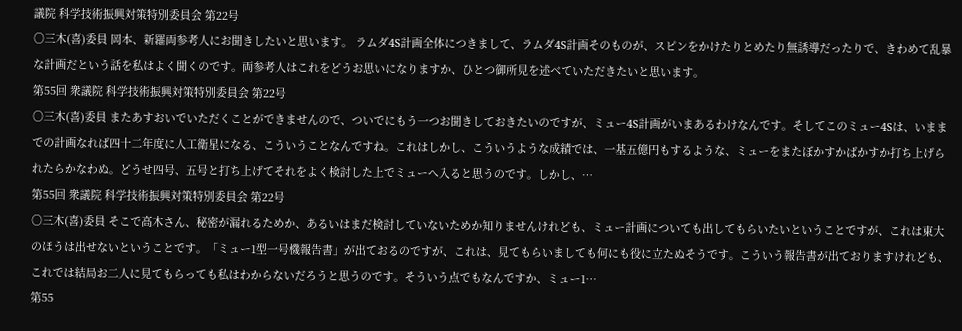議院 科学技術振興対策特別委員会 第22号
○三木(喜)委員 岡本、新羅両参考人にお聞きしたいと思います。 ラムダ4S計画全体につきまして、ラムダ4S計画そのものが、スピンをかけたりとめたり無誘導だったりで、きわめて乱暴な計画だという話を私はよく聞くのです。両参考人はこれをどうお思いになりますか、ひとつ御所見を述べていただきたいと思います。
第55回 衆議院 科学技術振興対策特別委員会 第22号
○三木(喜)委員 またあすおいでいただくことができませんので、ついでにもう一つお聞きしておきたいのですが、ミュー4S計画がいまあるわけなんです。そしてこのミュー4Sは、いままでの計画なれば四十二年度に人工衛星になる、こういうことなんですね。これはしかし、こういうような成績では、一基五億円もするような、ミューをまたぼかすかばかすか打ち上げられたらかなわぬ。どうせ四号、五号と打ち上げてそれをよく検討した上でミューへ入ると思うのです。しかし、…
第55回 衆議院 科学技術振興対策特別委員会 第22号
○三木(喜)委員 そこで高木さん、秘密が漏れるためか、あるいはまだ検討していないためか知りませんけれども、ミュー計画についても出してもらいたいということですが、これは東大のほうは出せないということです。「ミュー1型一号機報告書」が出ておるのですが、これは、見てもらいましても何にも役に立たぬそうです。こういう報告書が出ておりますけれども、これでは結局お二人に見てもらっても私はわからないだろうと思うのです。そういう点でもなんですか、ミュー1…
第55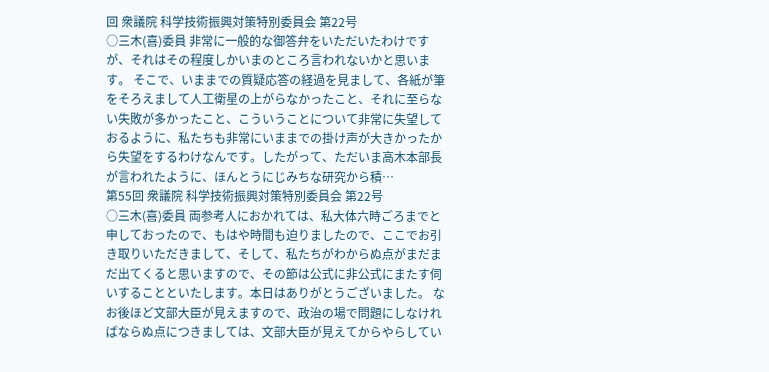回 衆議院 科学技術振興対策特別委員会 第22号
○三木(喜)委員 非常に一般的な御答弁をいただいたわけですが、それはその程度しかいまのところ言われないかと思います。 そこで、いままでの質疑応答の経過を見まして、各紙が筆をそろえまして人工衛星の上がらなかったこと、それに至らない失敗が多かったこと、こういうことについて非常に失望しておるように、私たちも非常にいままでの掛け声が大きかったから失望をするわけなんです。したがって、ただいま高木本部長が言われたように、ほんとうにじみちな研究から積…
第55回 衆議院 科学技術振興対策特別委員会 第22号
○三木(喜)委員 両参考人におかれては、私大体六時ごろまでと申しておったので、もはや時間も迫りましたので、ここでお引き取りいただきまして、そして、私たちがわからぬ点がまだまだ出てくると思いますので、その節は公式に非公式にまたす伺いすることといたします。本日はありがとうございました。 なお後ほど文部大臣が見えますので、政治の場で問題にしなければならぬ点につきましては、文部大臣が見えてからやらしてい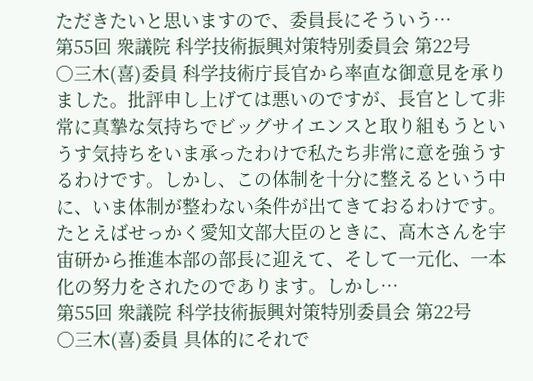ただきたいと思いますので、委員長にそういう…
第55回 衆議院 科学技術振興対策特別委員会 第22号
○三木(喜)委員 科学技術庁長官から率直な御意見を承りました。批評申し上げては悪いのですが、長官として非常に真摯な気持ちでビッグサイエンスと取り組もうというす気持ちをいま承ったわけで私たち非常に意を強うするわけです。しかし、この体制を十分に整えるという中に、いま体制が整わない条件が出てきておるわけです。たとえばせっかく愛知文部大臣のときに、高木さんを宇宙研から推進本部の部長に迎えて、そして一元化、一本化の努力をされたのであります。しかし…
第55回 衆議院 科学技術振興対策特別委員会 第22号
○三木(喜)委員 具体的にそれで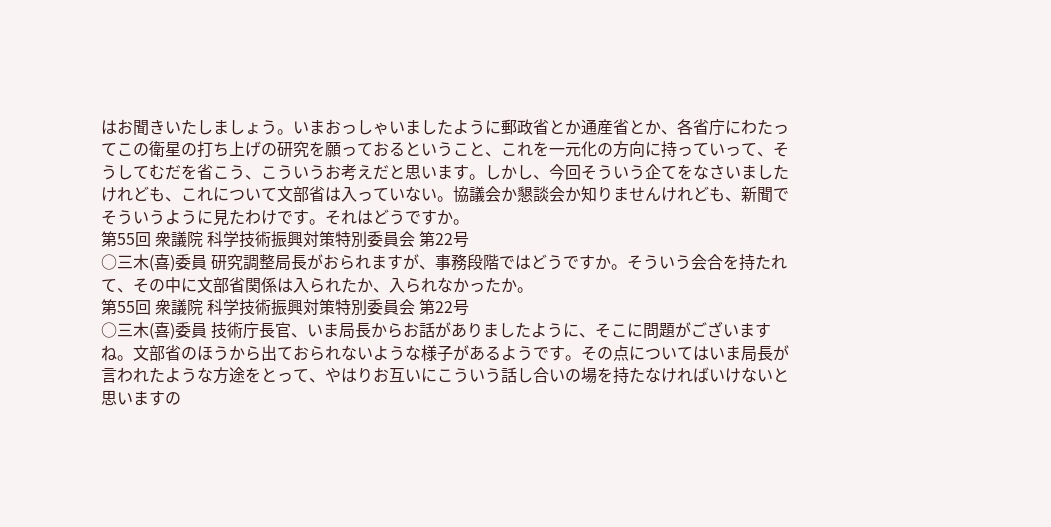はお聞きいたしましょう。いまおっしゃいましたように郵政省とか通産省とか、各省庁にわたってこの衛星の打ち上げの研究を願っておるということ、これを一元化の方向に持っていって、そうしてむだを省こう、こういうお考えだと思います。しかし、今回そういう企てをなさいましたけれども、これについて文部省は入っていない。協議会か懇談会か知りませんけれども、新聞でそういうように見たわけです。それはどうですか。
第55回 衆議院 科学技術振興対策特別委員会 第22号
○三木(喜)委員 研究調整局長がおられますが、事務段階ではどうですか。そういう会合を持たれて、その中に文部省関係は入られたか、入られなかったか。
第55回 衆議院 科学技術振興対策特別委員会 第22号
○三木(喜)委員 技術庁長官、いま局長からお話がありましたように、そこに問題がございますね。文部省のほうから出ておられないような様子があるようです。その点についてはいま局長が言われたような方途をとって、やはりお互いにこういう話し合いの場を持たなければいけないと思いますの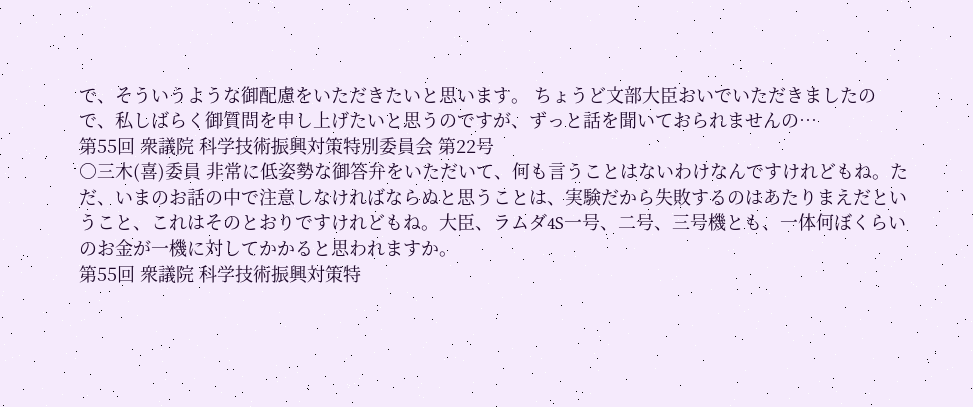で、そういうような御配慮をいただきたいと思います。 ちょうど文部大臣おいでいただきましたので、私しばらく御質問を申し上げたいと思うのですが、ずっと話を聞いておられませんの…
第55回 衆議院 科学技術振興対策特別委員会 第22号
○三木(喜)委員 非常に低姿勢な御答弁をいただいて、何も言うことはないわけなんですけれどもね。ただ、いまのお話の中で注意しなければならぬと思うことは、実験だから失敗するのはあたりまえだということ、これはそのとおりですけれどもね。大臣、ラムダ4S一号、二号、三号機とも、一体何ぼくらいのお金が一機に対してかかると思われますか。
第55回 衆議院 科学技術振興対策特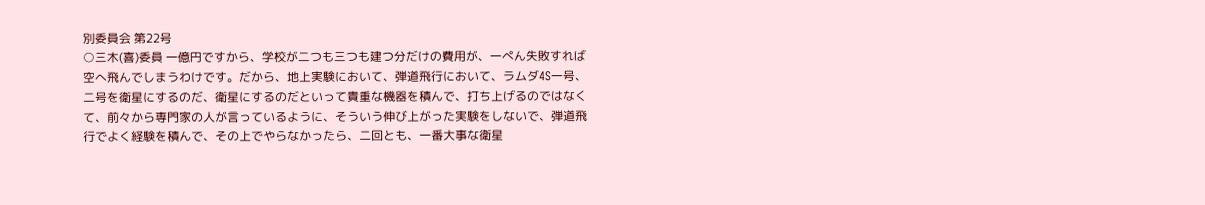別委員会 第22号
○三木(喜)委員 一億円ですから、学校が二つも三つも建つ分だけの費用が、一ぺん失敗すれば空へ飛んでしまうわけです。だから、地上実験において、弾道飛行において、ラムダ4S一号、二号を衛星にするのだ、衛星にするのだといって貴重な機器を積んで、打ち上げるのではなくて、前々から専門家の人が言っているように、そういう伸び上がった実験をしないで、弾道飛行でよく経験を積んで、その上でやらなかったら、二回とも、一番大事な衛星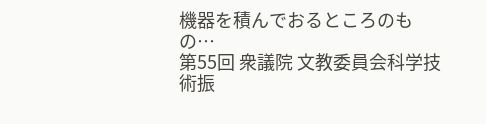機器を積んでおるところのもの…
第55回 衆議院 文教委員会科学技術振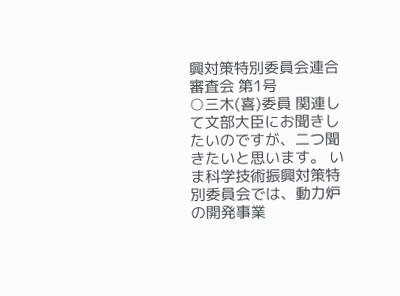興対策特別委員会連合審査会 第1号
○三木(喜)委員 関連して文部大臣にお聞きしたいのですが、二つ聞きたいと思います。 いま科学技術振興対策特別委員会では、動力炉の開発事業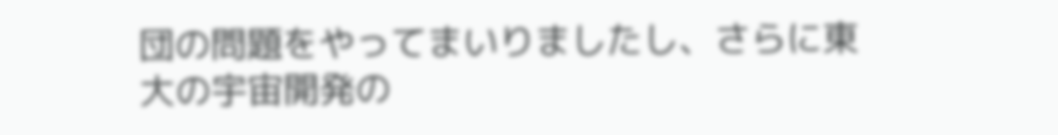団の問題をやってまいりましたし、さらに東大の宇宙開発の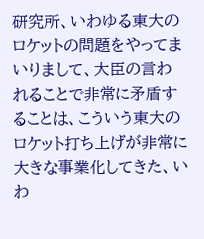研究所、いわゆる東大のロケットの問題をやってまいりまして、大臣の言われることで非常に矛盾することは、こういう東大のロケット打ち上げが非常に大きな事業化してきた、いわ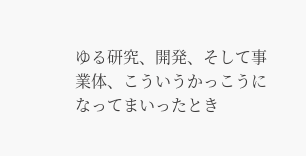ゆる研究、開発、そして事業体、こういうかっこうになってまいったとき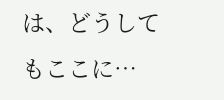は、どうしてもここに…